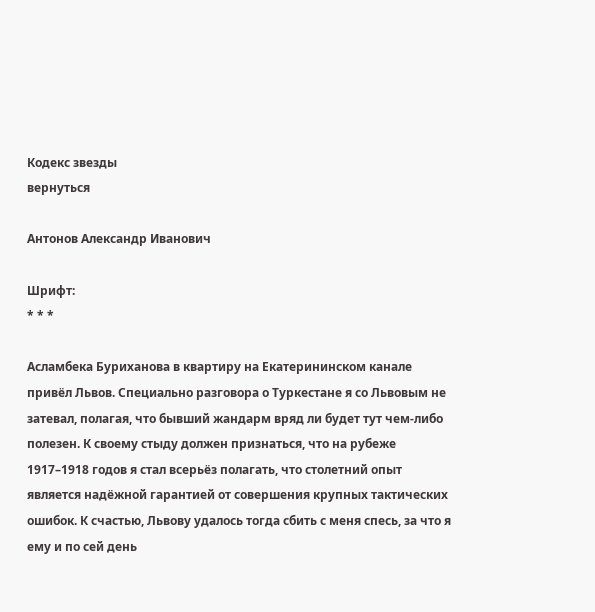Кодекс звезды
вернуться

Антонов Александр Иванович

Шрифт:
* * *

Асламбека Буриханова в квартиру на Екатерининском канале привёл Львов. Специально разговора о Туркестане я со Львовым не затевал, полагая, что бывший жандарм вряд ли будет тут чем-либо полезен. К своему стыду должен признаться, что на рубеже 1917–1918 годов я стал всерьёз полагать, что столетний опыт является надёжной гарантией от совершения крупных тактических ошибок. К счастью, Львову удалось тогда сбить с меня спесь, за что я ему и по сей день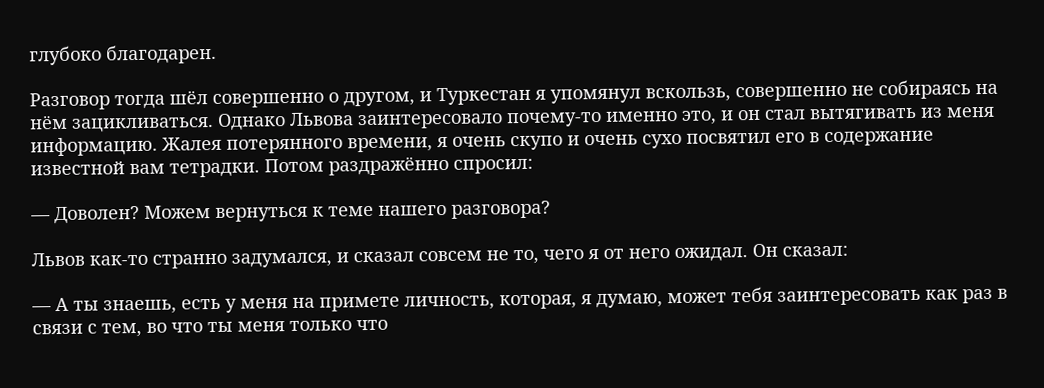глубоко благодарен.

Разговор тогда шёл совершенно о другом, и Туркестан я упомянул вскользь, совершенно не собираясь на нём зацикливаться. Однако Львова заинтересовало почему-то именно это, и он стал вытягивать из меня информацию. Жалея потерянного времени, я очень скупо и очень сухо посвятил его в содержание известной вам тетрадки. Потом раздражённо спросил:

— Доволен? Можем вернуться к теме нашего разговора?

Львов как-то странно задумался, и сказал совсем не то, чего я от него ожидал. Он сказал:

— А ты знаешь, есть у меня на примете личность, которая, я думаю, может тебя заинтересовать как раз в связи с тем, во что ты меня только что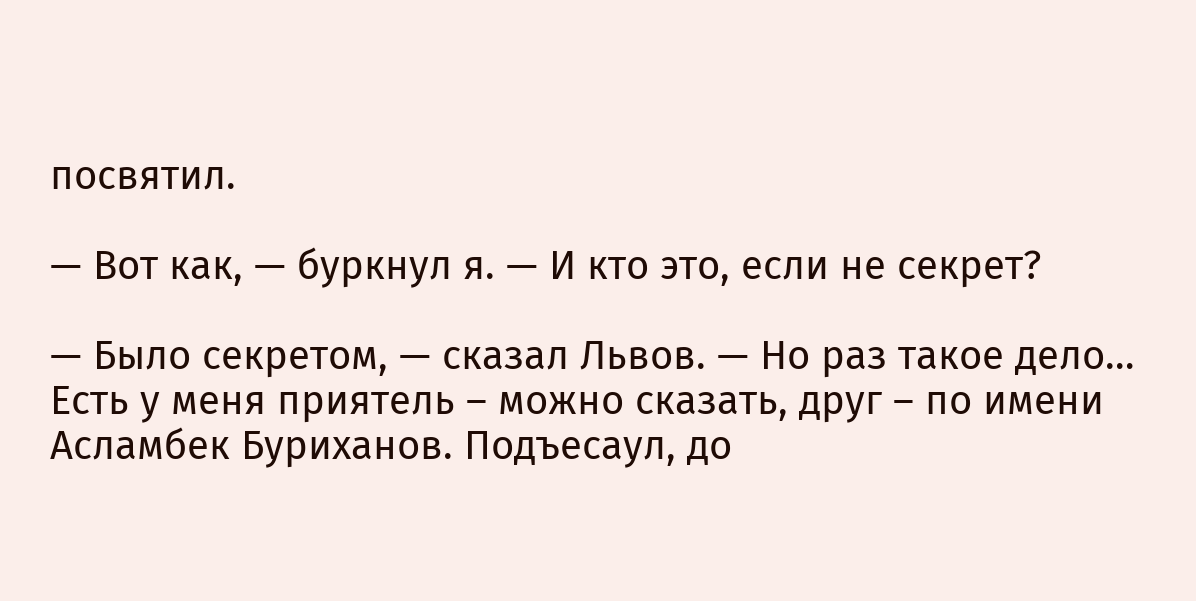посвятил.

— Вот как, — буркнул я. — И кто это, если не секрет?

— Было секретом, — сказал Львов. — Но раз такое дело… Есть у меня приятель – можно сказать, друг – по имени Асламбек Буриханов. Подъесаул, до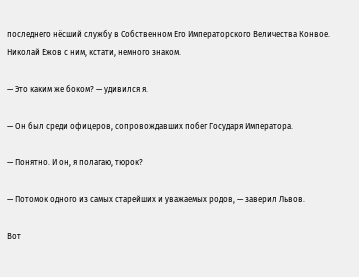последнего нёсший службу в Собственном Его Императорского Величества Конвое. Николай Ежов с ним, кстати, немного знаком.

— Это каким же боком? — удивился я.

— Он был среди офицеров, сопровождавших побег Государя Императора.

— Понятно. И он, я полагаю, тюрок?

— Потомок одного из самых старейших и уважаемых родов, — заверил Львов.

Вот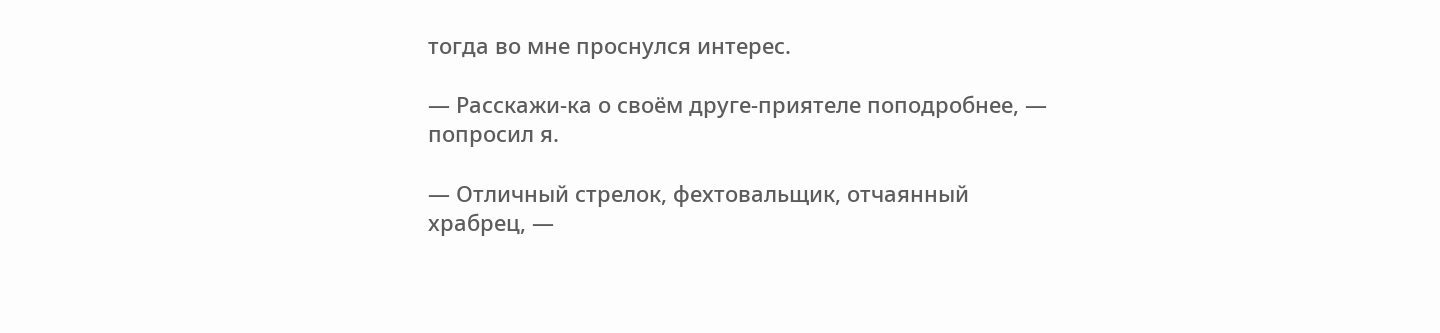тогда во мне проснулся интерес.

— Расскажи-ка о своём друге-приятеле поподробнее, — попросил я.

— Отличный стрелок, фехтовальщик, отчаянный храбрец, —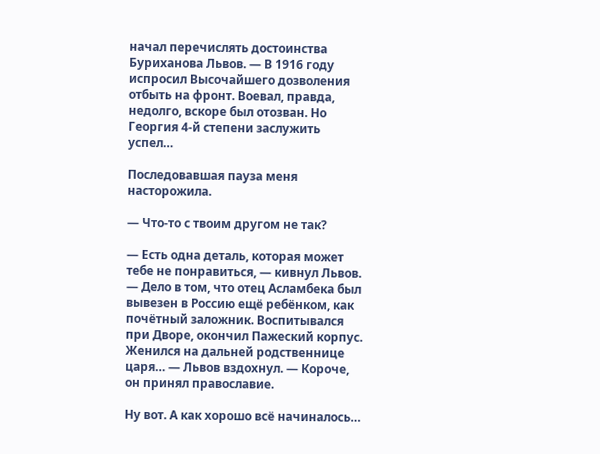начал перечислять достоинства Буриханова Львов. — В 1916 году испросил Высочайшего дозволения отбыть на фронт. Воевал, правда, недолго, вскоре был отозван. Но Георгия 4-й степени заслужить успел…

Последовавшая пауза меня насторожила.

— Что-то с твоим другом не так?

— Есть одна деталь, которая может тебе не понравиться, — кивнул Львов. — Дело в том, что отец Асламбека был вывезен в Россию ещё ребёнком, как почётный заложник. Воспитывался при Дворе, окончил Пажеский корпус. Женился на дальней родственнице царя… — Львов вздохнул. — Короче, он принял православие.

Ну вот. А как хорошо всё начиналось…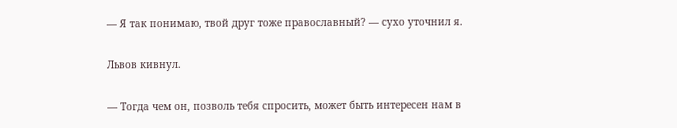— Я так понимаю, твой друг тоже православный? — сухо уточнил я.

Львов кивнул.

— Тогда чем он, позволь тебя спросить, может быть интересен нам в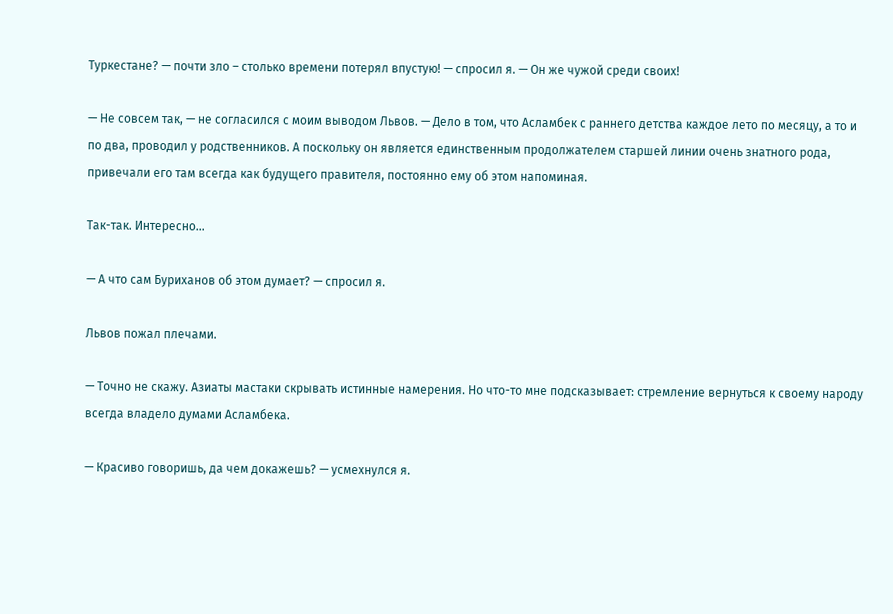Туркестане? — почти зло – столько времени потерял впустую! — спросил я. — Он же чужой среди своих!

— Не совсем так, — не согласился с моим выводом Львов. — Дело в том, что Асламбек с раннего детства каждое лето по месяцу, а то и по два, проводил у родственников. А поскольку он является единственным продолжателем старшей линии очень знатного рода, привечали его там всегда как будущего правителя, постоянно ему об этом напоминая.

Так-так. Интересно…

— А что сам Буриханов об этом думает? — спросил я.

Львов пожал плечами.

— Точно не скажу. Азиаты мастаки скрывать истинные намерения. Но что-то мне подсказывает: стремление вернуться к своему народу всегда владело думами Асламбека.

— Красиво говоришь, да чем докажешь? — усмехнулся я.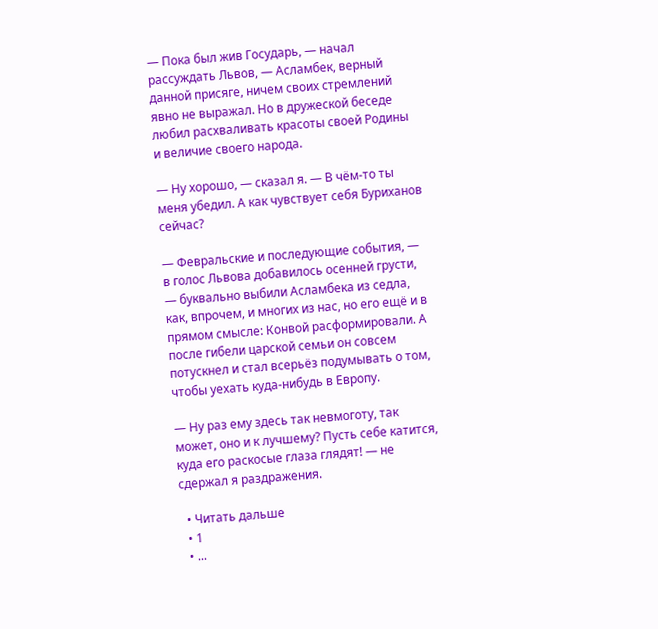— Пока был жив Государь, — начал рассуждать Львов, — Асламбек, верный данной присяге, ничем своих стремлений явно не выражал. Но в дружеской беседе любил расхваливать красоты своей Родины и величие своего народа.

— Ну хорошо, — сказал я. — В чём-то ты меня убедил. А как чувствует себя Буриханов сейчас?

— Февральские и последующие события, — в голос Львова добавилось осенней грусти, — буквально выбили Асламбека из седла, как, впрочем, и многих из нас, но его ещё и в прямом смысле: Конвой расформировали. А после гибели царской семьи он совсем потускнел и стал всерьёз подумывать о том, чтобы уехать куда-нибудь в Европу.

— Ну раз ему здесь так невмоготу, так может, оно и к лучшему? Пусть себе катится, куда его раскосые глаза глядят! — не сдержал я раздражения.

  • Читать дальше
  • 1
  • ...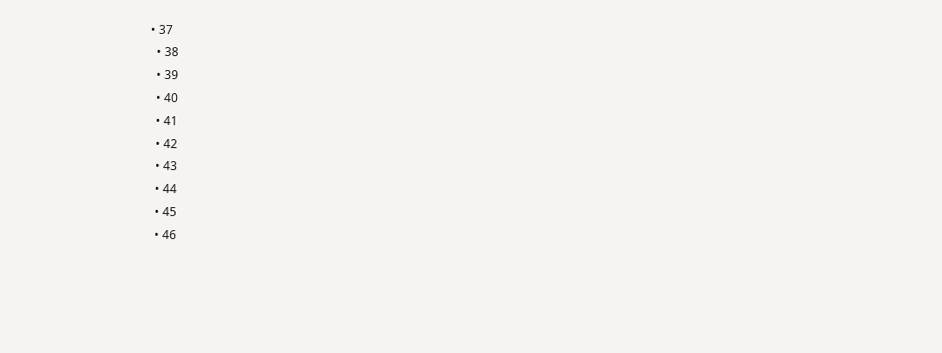• 37
  • 38
  • 39
  • 40
  • 41
  • 42
  • 43
  • 44
  • 45
  • 46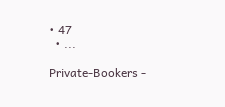• 47
  • ...

Private-Bookers -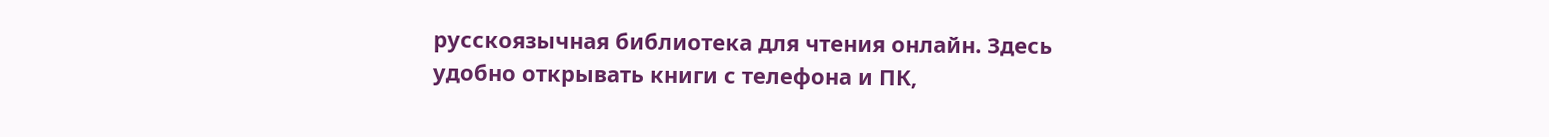русскоязычная библиотека для чтения онлайн. Здесь удобно открывать книги с телефона и ПК,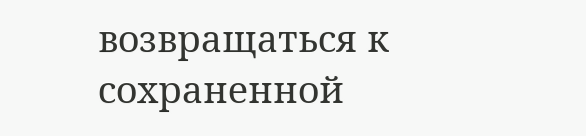возвращаться к сохраненной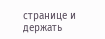странице и держать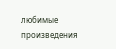любимые произведения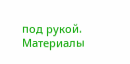под рукой. Материалы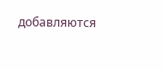добавляются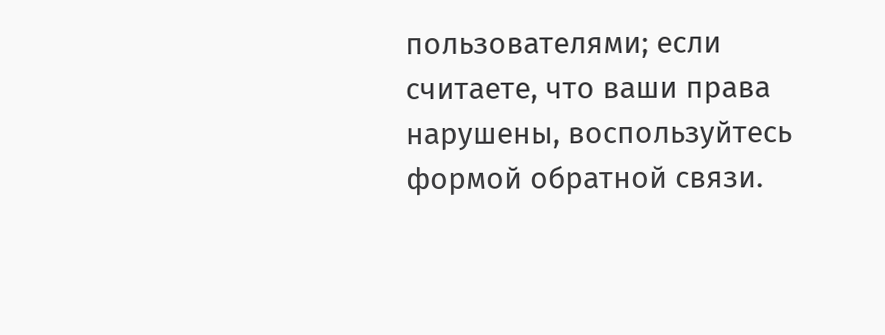пользователями; если считаете, что ваши права нарушены, воспользуйтесь формой обратной связи.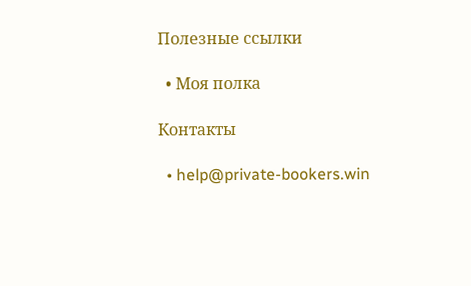Полезные ссылки

  • Моя полка

Контакты

  • help@private-bookers.win